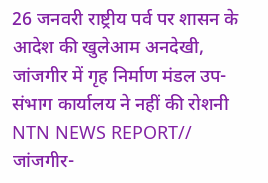26 जनवरी राष्ट्रीय पर्व पर शासन के आदेश की खुलेआम अनदेखी, जांजगीर में गृह निर्माण मंडल उप-संभाग कार्यालय ने नहीं की रोशनी
NTN NEWS REPORT// जांजगीर-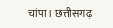चांपा। छत्तीसगढ़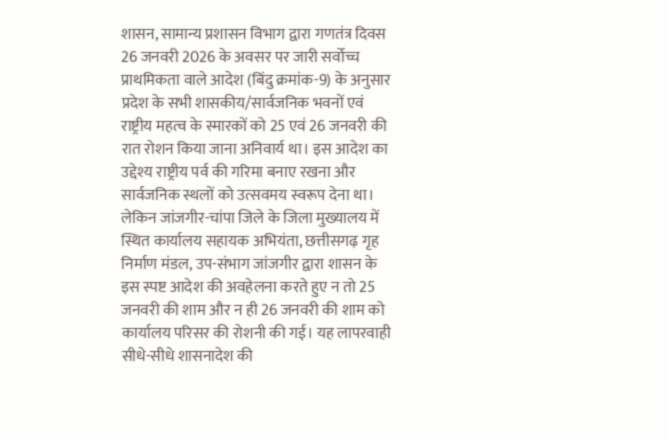शासन, सामान्य प्रशासन विभाग द्वारा गणतंत्र दिवस 26 जनवरी 2026 के अवसर पर जारी सर्वोच्च प्राथमिकता वाले आदेश (बिंदु क्रमांक-9) के अनुसार प्रदेश के सभी शासकीय/सार्वजनिक भवनों एवं राष्ट्रीय महत्व के स्मारकों को 25 एवं 26 जनवरी की रात रोशन किया जाना अनिवार्य था। इस आदेश का उद्देश्य राष्ट्रीय पर्व की गरिमा बनाए रखना और सार्वजनिक स्थलों को उत्सवमय स्वरूप देना था।
लेकिन जांजगीर-चांपा जिले के जिला मुख्यालय में स्थित कार्यालय सहायक अभियंता, छत्तीसगढ़ गृह निर्माण मंडल, उप-संभाग जांजगीर द्वारा शासन के इस स्पष्ट आदेश की अवहेलना करते हुए न तो 25 जनवरी की शाम और न ही 26 जनवरी की शाम को कार्यालय परिसर की रोशनी की गई। यह लापरवाही सीधे-सीधे शासनादेश की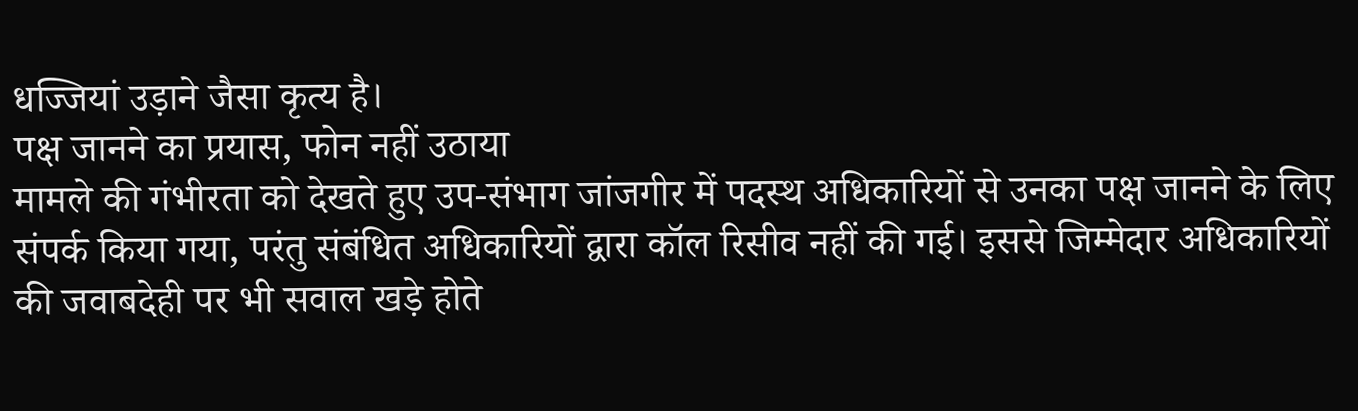धज्जियां उड़ाने जैसा कृत्य है।
पक्ष जानने का प्रयास, फोन नहीं उठाया
मामले की गंभीरता को देखते हुए उप-संभाग जांजगीर में पदस्थ अधिकारियों से उनका पक्ष जानने के लिए संपर्क किया गया, परंतु संबंधित अधिकारियों द्वारा कॉल रिसीव नहीं की गई। इससे जिम्मेदार अधिकारियों की जवाबदेही पर भी सवाल खड़े होते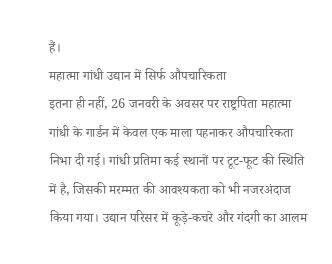हैं।
महात्मा गांधी उद्यान में सिर्फ औपचारिकता
इतना ही नहीं, 26 जनवरी के अवसर पर राष्ट्रपिता महात्मा गांधी के गार्डन में केवल एक माला पहनाकर औपचारिकता निभा दी गई। गांधी प्रतिमा कई स्थानों पर टूट-फूट की स्थिति में है, जिसकी मरम्मत की आवश्यकता को भी नजरअंदाज किया गया। उद्यान परिसर में कूड़े-कचरे और गंदगी का आलम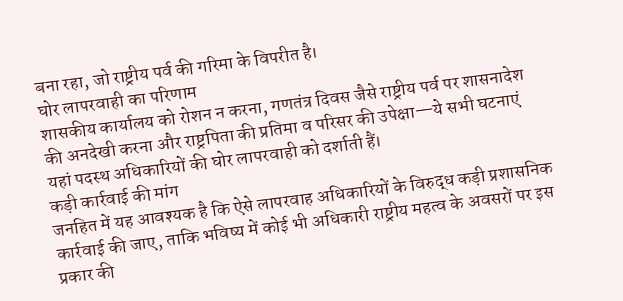बना रहा, जो राष्ट्रीय पर्व की गरिमा के विपरीत है।
घोर लापरवाही का परिणाम
शासकीय कार्यालय को रोशन न करना, गणतंत्र दिवस जैसे राष्ट्रीय पर्व पर शासनादेश की अनदेखी करना और राष्ट्रपिता की प्रतिमा व परिसर की उपेक्षा—ये सभी घटनाएं यहां पदस्थ अधिकारियों की घोर लापरवाही को दर्शाती हैं।
कड़ी कार्रवाई की मांग
जनहित में यह आवश्यक है कि ऐसे लापरवाह अधिकारियों के विरुद्ध कड़ी प्रशासनिक कार्रवाई की जाए, ताकि भविष्य में कोई भी अधिकारी राष्ट्रीय महत्व के अवसरों पर इस प्रकार की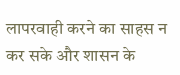लापरवाही करने का साहस न कर सके और शासन के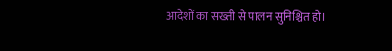आदेशों का सख्ती से पालन सुनिश्चित हो।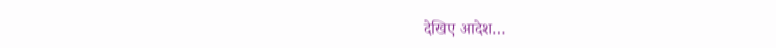देखिए आदेश…